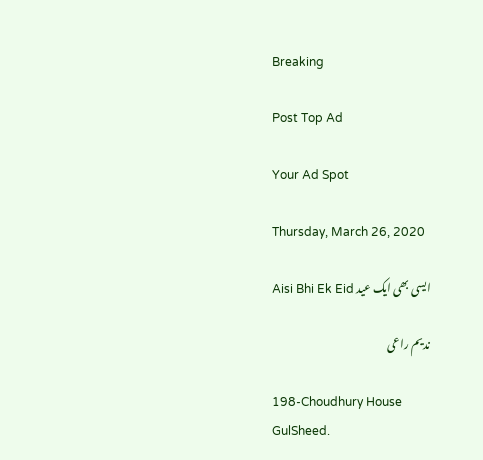Breaking

Post Top Ad

Your Ad Spot

Thursday, March 26, 2020

ایسی بھی ایک عید Aisi Bhi Ek Eid

ندیم راعی

198-Choudhury House
GulSheed.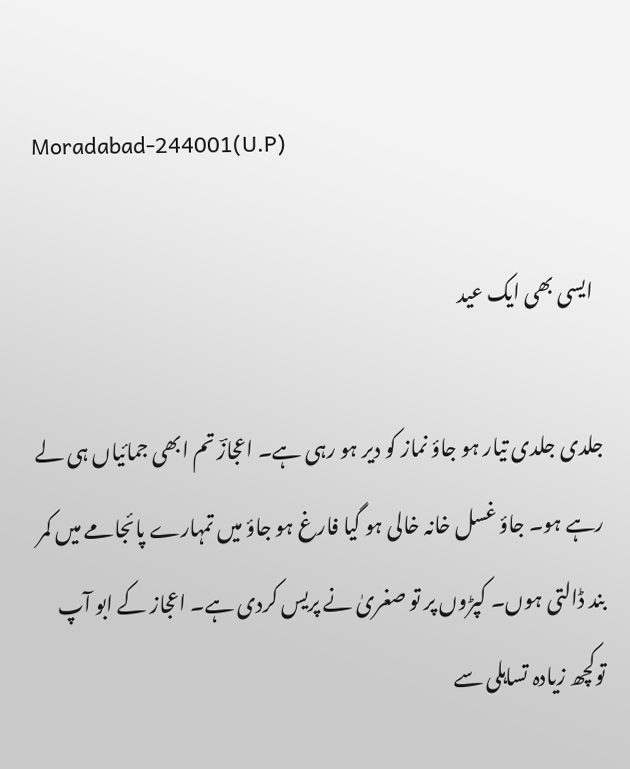Moradabad-244001(U.P)

  ایسی بھی ایک عید

جلدی جلدی تیار ہو جاؤ نماز کو دیر ہو رہی ہے۔ اعجازؔ تم ابھی جمائیاں ہی لے رہے ہو۔ جاؤ غسل خانہ خالی ہو گیا فارغ ہو جاؤ میں تمہارے پائجامے میں کمر بند ڈالتی ہوں۔ کپڑوں پر تو صغریٰ نے پریس کردی ہے۔ اعجاز کے ابو آپ توکچھ زیادہ تساہلی سے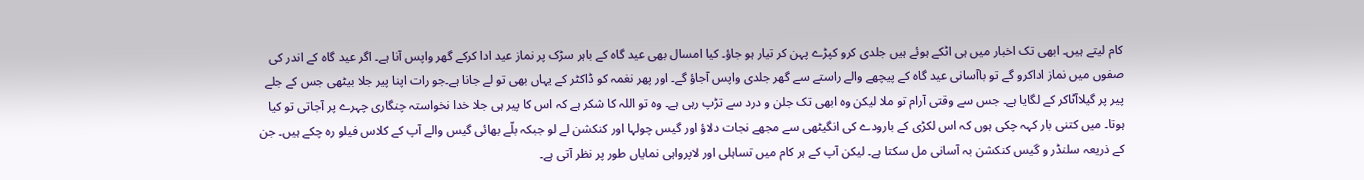کام لیتے ہیں۔ ابھی تک اخبار میں ہی اٹکے ہوئے ہیں جلدی کرو کپڑے پہن کر تیار ہو جاؤ۔ کیا امسال بھی عید گاہ کے باہر سڑک پر نماز عید ادا کرکے گھر واپس آنا ہے۔ اگر عید گاہ کے اندر کی صفوں میں نماز اداکرو گے تو باآسانی عید گاہ کے پیچھے والے راستے سے گھر جلدی واپس آجاؤ گے۔ اور پھر نغمہ کو ڈاکٹر کے یہاں بھی تو لے جانا ہے۔جو رات اپنا پیر جلا بیٹھی جس کے جلے پیر پر گیلاآٹاکر کے لگایا ہے۔ جس سے وقتی آرام تو ملا لیکن وہ ابھی تک جلن و درد سے تڑپ رہی ہے۔ وہ تو اللہ کا شکر ہے کہ اس کا پیر ہی جلا خدا نخواستہ چنگاری چہرے پر آجاتی تو کیا ہوتا۔ میں کتنی بار کہہ چکی ہوں کہ اس لکڑی کے بارودے کی انگیٹھی سے مجھے نجات دلاؤ اور گیس چولہا اور کنکشن لے لو جبکہ بلّے بھائی گیس والے آپ کے کلاس فیلو رہ چکے ہیں۔ جن کے ذریعہ سلنڈر و گیس کنکشن بہ آسانی مل سکتا ہے۔ لیکن آپ کے ہر کام میں تساہلی اور لاپرواہی نمایاں طور پر نظر آتی ہے۔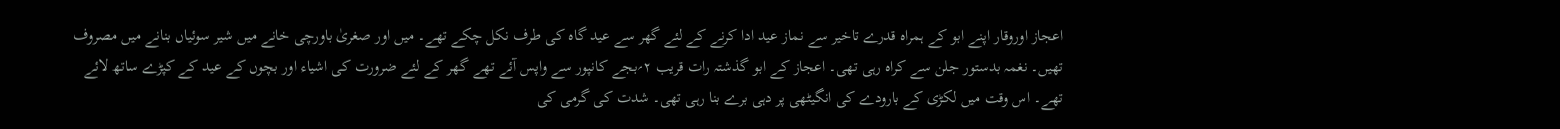اعجاز اوروقار اپنے ابو کے ہمراہ قدرے تاخیر سے نماز عید ادا کرنے کے لئے گھر سے عید گاہ کی طرف نکل چکے تھے۔ میں اور صغریٰ باورچی خانے میں شیر سوئیاں بنانے میں مصروف تھیں۔ نغمہ بدستور جلن سے کراہ رہی تھی۔ اعجاز کے ابو گذشتہ رات قریب ۲؍بجے کانپور سے واپس آئے تھے گھر کے لئے ضرورت کی اشیاء اور بچوں کے عید کے کپڑے ساتھ لائے تھے۔ اس وقت میں لکڑی کے بارودے کی انگیٹھی پر دہی برے بنا رہی تھی۔ شدت کی گرمی کی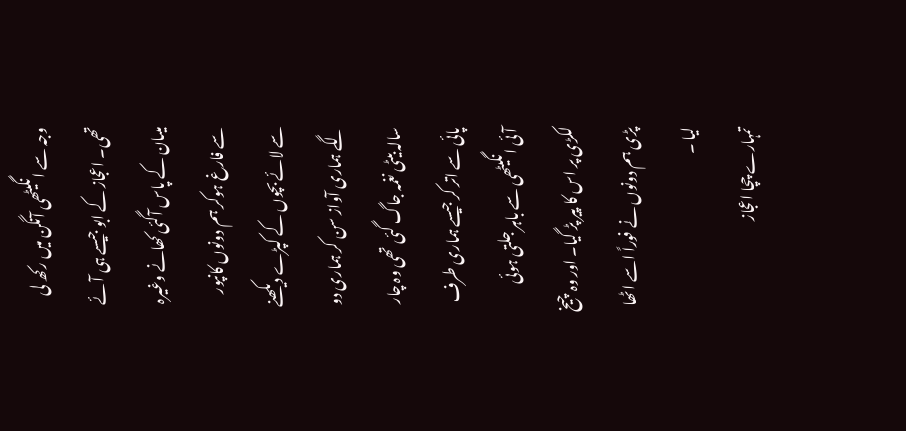وجہ سے انگیٹھی آنگن میں رکھ لی تھی۔ اعجاز کے ابو جیسے ہی آئے میںان کے پاس آگئی کھانے وغیرہ سے فارغ ہوکر ہم دونوں کانپور سے لائے بچوں کے کپڑے دیکھنے لگے ہماری آواز سن کر ہماری دو سالہ بیٹی نغمہ جاگ گئی تھی وہ چار پائی سے اتر کر جیسے ہماری طرف آئی انگیٹھی سے باہر جلتی ہوئی لکڑی پر اس کا پیر پڑ گیا۔ اور وہ چیخ پڑی ہم دونوں نے فوراً اسے اٹھا لیا ۔
تمہارے چچا اعجاز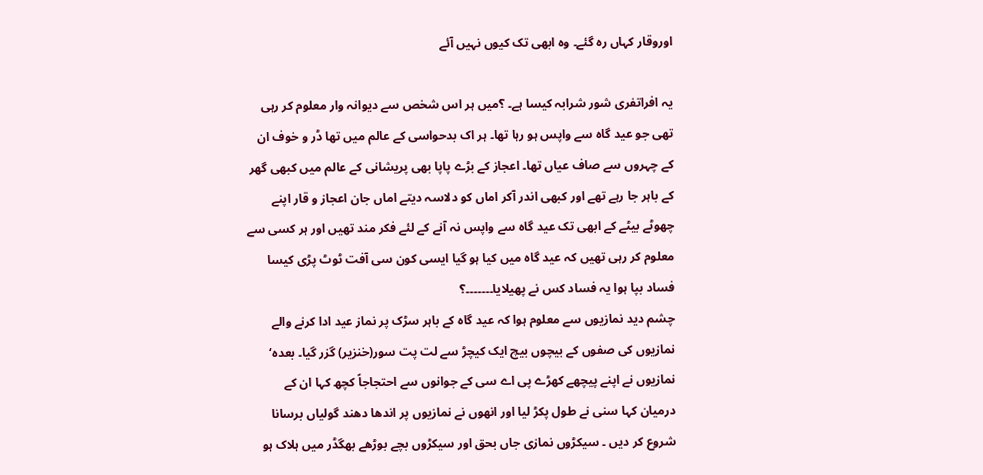اوروقار کہاں رہ گئے۔ وہ ابھی تک کیوں نہیں آئے

یہ افراتفری شور شرابہ کیسا ہے۔ ؟میں ہر اس شخص سے دیوانہ وار معلوم کر رہی تھی جو عید گاہ سے واپس ہو رہا تھا۔ ہر اک بدحواسی کے عالم میں تھا ڈر و خوف ان کے چہروں سے صاف عیاں تھا۔ اعجاز کے بڑے پاپا بھی پریشانی کے عالم میں کبھی گھر کے باہر جا رہے تھے اور کبھی اندر آکر اماں کو دلاسہ دیتے اماں جان اعجاز و قار اپنے چھوٹے بیٹے کے ابھی تک عید گاہ سے واپس نہ آنے کے لئے فکر مند تھیں اور ہر کسی سے معلوم کر رہی تھیں کہ عید گاہ میں کیا ہو گیا ایسی کون سی آفت ٹوٹ پڑی کیسا فساد بپا ہوا یہ فساد کس نے پھیلایا۔۔۔۔۔۔۔؟
چشم دید نمازیوں سے معلوم ہوا کہ عید گاہ کے باہر سڑک پر نماز عید ادا کرنے والے نمازیوں کی صفوں کے بیچوں بیچ ایک کیچڑ سے لت پت سور(خنزیر) گزر گیا۔ بعدہ‘ نمازیوں نے اپنے پیچھے کھڑے پی اے سی کے جوانوں سے احتجاجاً کچھ کہا ان کے درمیان کہا سنی نے طول پکڑ لیا اور انھوں نے نمازیوں پر اندھا دھند گولیاں برسانا شروع کر دیں ۔ سیکڑوں نمازی جاں بحق اور سیکڑوں بچے بوڑھے بھگڈر میں ہلاک ہو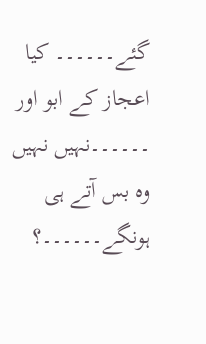گئے۔۔۔۔۔۔ کیا اعجاز کے ابو اور ۔۔۔۔۔۔نہیں نہیں وہ بس آتے ہی ہونگے۔۔۔۔۔۔؟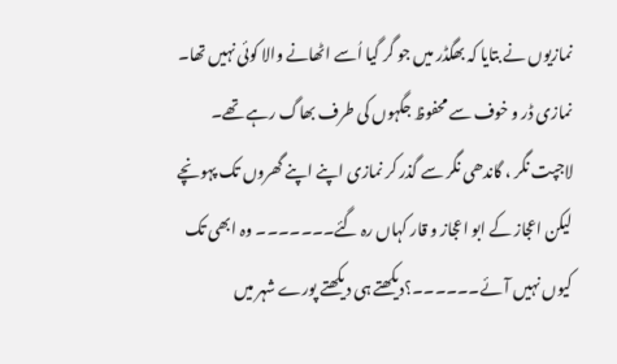نمازیوں نے بتایا کہ بھگڈر میں جو گر گیا اُسے اٹھانے والا کوئی نہیں تھا۔ نمازی ڈر و خوف سے محفوظ جگہوں کی طرف بھاگ رہے تھے۔ لاجپت نگر ، گاندھی نگر سے گذر کر نمازی اپنے اپنے گھروں تک پہونچے لیکن اعجاز کے ابو اعجاز و قار کہاں رہ گئے۔۔۔۔۔۔۔ وہ ابھی تک کیوں نہیں آئے۔۔۔۔۔۔؟دیکھتے ہی دیکھتے پورے شہر میں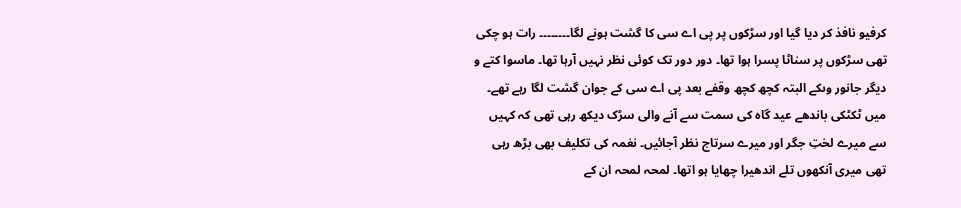کرفیو نافذ کر دیا گیا اور سڑکوں پر پی اے سی کا گشت ہونے لگا۔۔۔۔۔۔۔۔ رات ہو چکی تھی سڑکوں پر سناٹا پسرا ہوا تھا۔ دور دور تک کوئی نظر نہیں آرہا تھا۔ ماسوا کتے و دیگر جانور وںکے البتہ کچھ کچھ وقفے بعد پی اے سی کے جوان گشت لگا رہے تھے۔ میں ٹکٹکی باندھے عید گاہ کی سمت سے آنے والی سڑک دیکھ رہی تھی کہ کہیں سے میرے لختِ جگر اور میرے سرتاج نظر آجائیں۔ نغمہ کی تکلیف بھی بڑھ رہی تھی میری آنکھوں تلے اندھیرا چھایا ہو اتھا۔ لمحہ لمحہ ان کے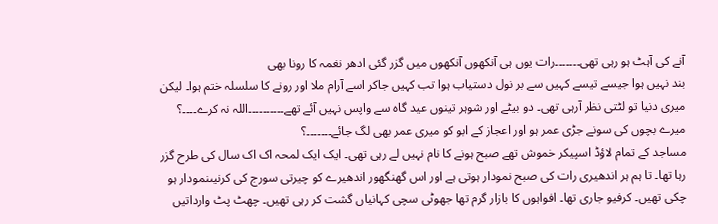آنے کی آہٹ ہو رہی تھی۔۔۔۔۔۔۔رات یوں ہی آنکھوں آنکھوں میں گزر گئی ادھر نغمہ کا رونا بھی
بند نہیں ہوا جیسے تیسے کہیں سے بر نول دستیاب ہوا تب کہیں جاکر اسے آرام ملا اور رونے کا سلسلہ ختم ہوا۔ لیکن میری دنیا تو لٹتی نظر آرہی تھی۔ دو بیٹے اور شوہر تینوں عید گاہ سے واپس نہیں آئے تھے۔۔۔۔۔۔۔۔۔۔اللہ نہ کرے۔۔۔۔؟ میرے بچوں کی سونے جڑی عمر ہو اور اعجاز کے ابو کو میری عمر بھی لگ جائے۔۔۔۔۔۔۔؟
مساجد کے تمام لاؤڈ اسپیکر خموش تھے صبح ہونے کا نام نہیں لے رہی تھی۔ ایک ایک لمحہ اک اک سال کی طرح گزر رہا تھا۔ تا ہم ہر اندھیری رات کی صبح نمودار ہوتی ہے اور اس گھنگھور اندھیرے کو چیرتی سورج کی کرنیںنمودار ہو چکی تھیں۔ کرفیو جاری تھا۔ افواہوں کا بازار گرم تھا جھوٹی سچی کہانیاں گشت کر رہی تھیں۔ چھٹ پٹ وارداتیں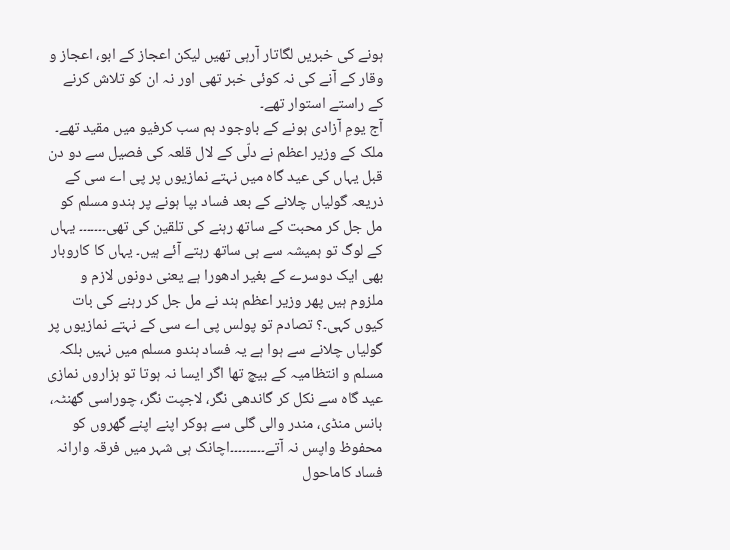ہونے کی خبریں لگاتار آرہی تھیں لیکن اعجاز کے ابو، اعجاز و وقار کے آنے کی نہ کوئی خبر تھی اور نہ ان کو تلاش کرنے کے راستے استوار تھے۔
آج یومِ آزادی ہونے کے باوجود ہم سب کرفیو میں مقید تھے۔ ملک کے وزیر اعظم نے دلّی کے لال قلعہ کی فصیل سے دو دن قبل یہاں کی عید گاہ میں نہتے نمازیوں پر پی اے سی کے ذریعہ گولیاں چلانے کے بعد فساد بپا ہونے پر ہندو مسلم کو مل جل کر محبت کے ساتھ رہنے کی تلقین کی تھی۔۔۔۔۔۔۔ یہاں کے لوگ تو ہمیشہ سے ہی ساتھ رہتے آئے ہیں۔ یہاں کا کاروبار بھی ایک دوسرے کے بغیر ادھورا ہے یعنی دونوں لازم و ملزوم ہیں پھر وزیر اعظم ہند نے مل جل کر رہنے کی بات کیوں کہی۔؟ تصادم تو پولس پی اے سی کے نہتے نمازیوں پر گولیاں چلانے سے ہوا ہے یہ فساد ہندو مسلم میں نہیں بلکہ مسلم و انتظامیہ کے بیچ تھا اگر ایسا نہ ہوتا تو ہزاروں نمازی عید گاہ سے نکل کر گاندھی نگر، لاجپت نگر، چوراسی گھنٹہ، بانس منڈی، مندر والی گلی سے ہوکر اپنے اپنے گھروں کو محفوظ واپس نہ آتے۔۔۔۔۔۔۔۔۔اچانک ہی شہر میں فرقہ وارانہ فساد کاماحول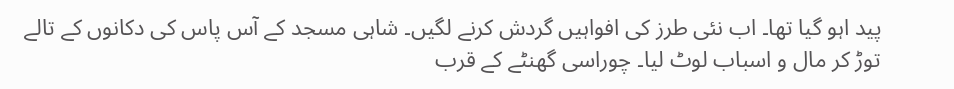پید اہو گیا تھا۔ اب نئی طرز کی افواہیں گردش کرنے لگیں۔ شاہی مسجد کے آس پاس کی دکانوں کے تالے توڑ کر مال و اسباب لوٹ لیا۔ چوراسی گھنٹے کے قرب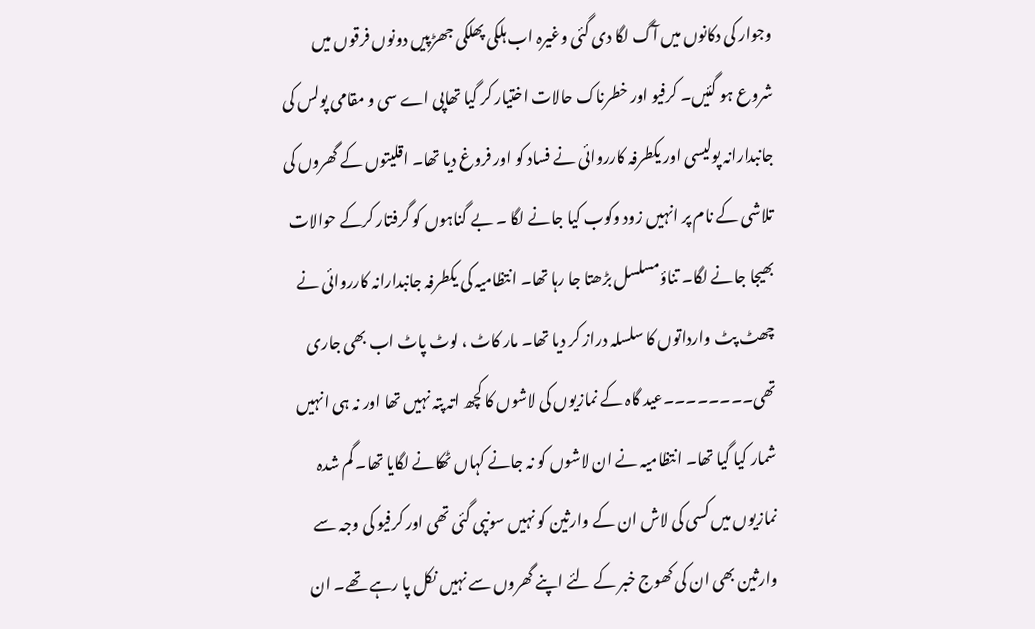وجوار کی دکانوں میں آگ لگا دی گئی وغیرہ اب ہلکی پھلکی جھڑپیں دونوں فرقوں میں شروع ہو گئیں۔ کرفیو اور خطرناک حالات اختیار کر گیا تھاپی اے سی و مقامی پولس کی جانبدارانہ پولیسی اور یکطرفہ کارروائی نے فساد کو اور فروغ دیا تھا۔ اقلیتوں کے گھروں کی تلاشی کے نام پر انہیں زود وکوب کیا جانے لگا ۔ بے گناہوں کو گرفتار کرکے حوالات بھیجا جانے لگا۔ تناؤمسلسل بڑھتا جا رہا تھا۔ انتظامیہ کی یکطرفہ جانبدارانہ کارروائی نے چھٹ پٹ وارداتوں کا سلسلہ دراز کر دیا تھا۔ مار کاٹ ، لوٹ پاٹ اب بھی جاری تھی۔۔۔۔۔۔۔۔عید گاہ کے نمازیوں کی لاشوں کا کچھ اتہ پتہ نہیں تھا اور نہ ہی انہیں شمار کیا گیا تھا۔ انتظامیہ نے ان لاشوں کو نہ جانے کہاں ٹھکانے لگایا تھا۔ گم شدہ نمازیوں میں کسی کی لاش ان کے وارثین کو نہیں سونپی گئی تھی اور کرفیو کی وجہ سے وارثین بھی ان کی کھوج خبر کے لئے اپنے گھروں سے نہیں نکل پا رہے تھے۔ ان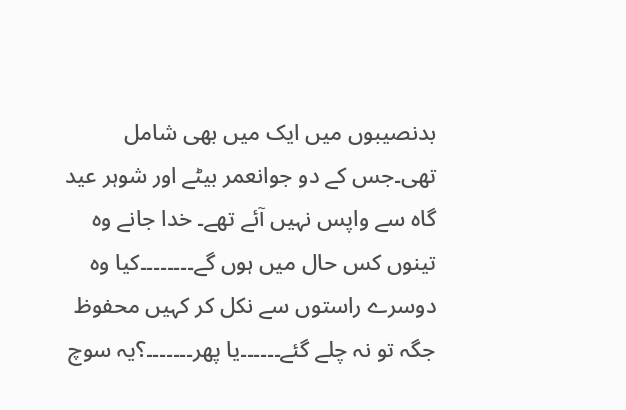بدنصیبوں میں ایک میں بھی شامل تھی۔جس کے دو جوانعمر بیٹے اور شوہر عید گاہ سے واپس نہیں آئے تھے۔ خدا جانے وہ تینوں کس حال میں ہوں گے۔۔۔۔۔۔۔۔کیا وہ دوسرے راستوں سے نکل کر کہیں محفوظ جگہ تو نہ چلے گئے۔۔۔۔۔۔یا پھر۔۔۔۔۔۔۔؟یہ سوچ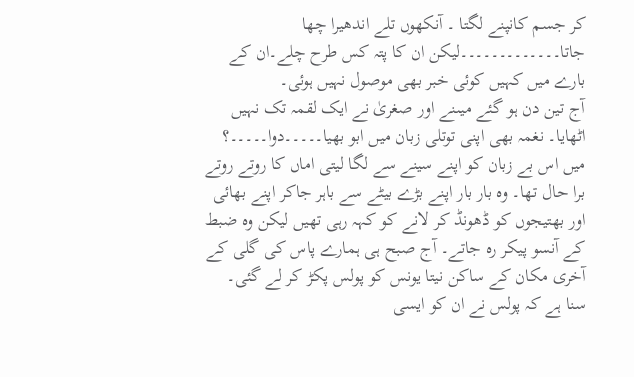کر جسم کانپنے لگتا ۔ آنکھوں تلے اندھیرا چھا جاتا۔۔۔۔۔۔۔۔۔۔۔۔۔لیکن ان کا پتہ کس طرح چلے۔ان کے بارے میں کہیں کوئی خبر بھی موصول نہیں ہوئی۔
آج تین دن ہو گئے میںنے اور صغریٰ نے ایک لقمہ تک نہیں اٹھایا۔ نغمہ بھی اپنی توتلی زبان میں ابو بھیا۔۔۔۔۔دوا۔۔۔۔۔؟ میں اس بے زبان کو اپنے سینے سے لگا لیتی اماں کا روتے روتے برا حال تھا۔ وہ بار بار اپنے بڑے بیٹے سے باہر جاکر اپنے بھائی اور بھتیجوں کو ڈھونڈ کر لانے کو کہہ رہی تھیں لیکن وہ ضبط کے آنسو پیکر رہ جاتے۔ آج صبح ہی ہمارے پاس کی گلی کے آخری مکان کے ساکن نیتا یونس کو پولس پکڑ کر لے گئی۔ سنا ہے کہ پولس نے ان کو ایسی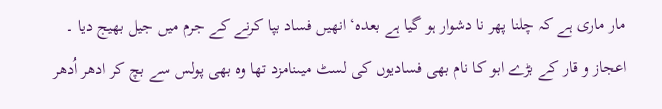مار ماری ہے کہ چلنا پھر نا دشوار ہو گیا ہے بعدہ‘ انھیں فساد بپا کرنے کے جرم میں جیل بھیج دیا ۔ اعجاز و قار کے بڑے ابو کا نام بھی فسادیوں کی لسٹ میںنامزد تھا وہ بھی پولس سے بچ کر ادھر اُدھر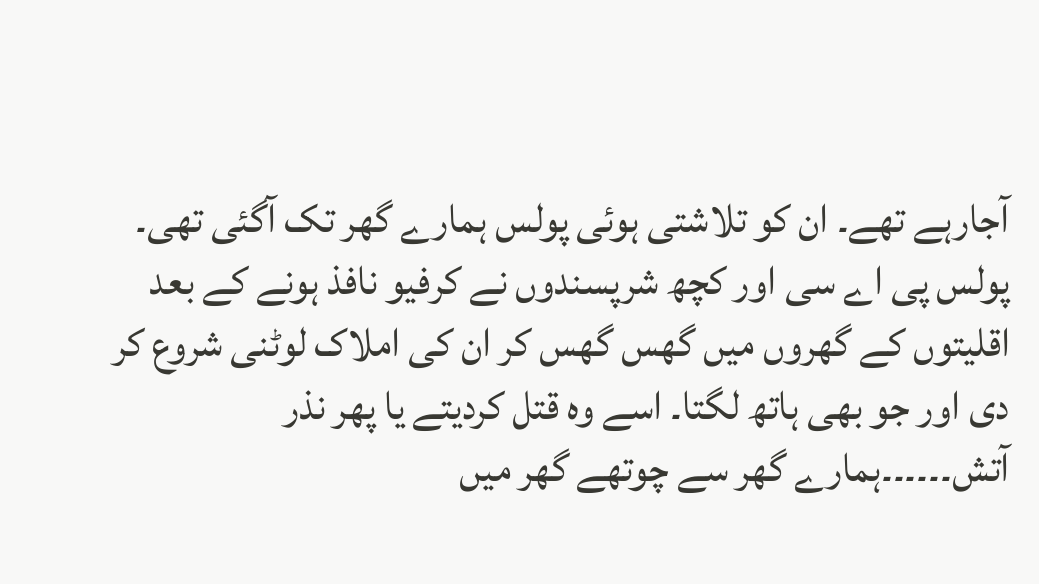آجارہے تھے۔ ان کو تلاشتی ہوئی پولس ہمارے گھر تک آگئی تھی۔ پولس پی اے سی اور کچھ شرپسندوں نے کرفیو نافذ ہونے کے بعد اقلیتوں کے گھروں میں گھس گھس کر ان کی املاک لوٹنی شروع کر دی اور جو بھی ہاتھ لگتا۔ اسے وہ قتل کردیتے یا پھر نذر آتش۔۔۔۔۔۔ہمارے گھر سے چوتھے گھر میں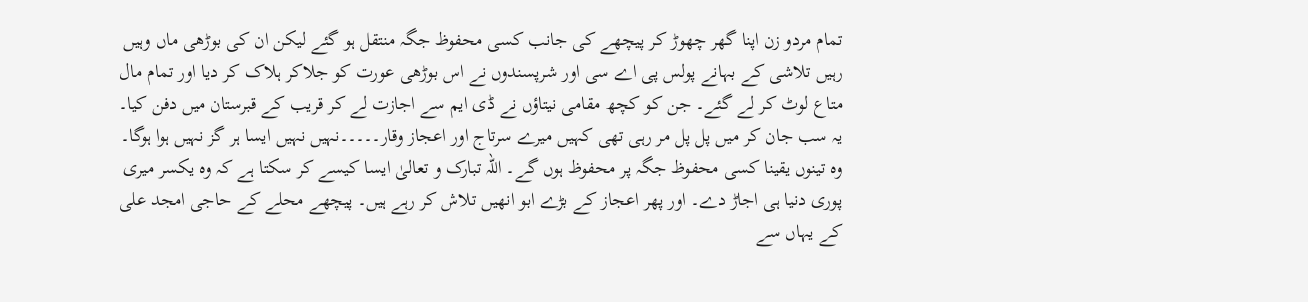تمام مردو زن اپنا گھر چھوڑ کر پیچھے کی جانب کسی محفوظ جگہ منتقل ہو گئے لیکن ان کی بوڑھی ماں وہیں رہیں تلاشی کے بہانے پولس پی اے سی اور شرپسندوں نے اس بوڑھی عورت کو جلاکر ہلاک کر دیا اور تمام مال متاع لوٹ کر لے گئے۔ جن کو کچھ مقامی نیتاؤں نے ڈی ایم سے اجازت لے کر قریب کے قبرستان میں دفن کیا۔ یہ سب جان کر میں پل پل مر رہی تھی کہیں میرے سرتاج اور اعجاز وقار۔۔۔۔۔نہیں نہیں ایسا ہر گز نہیں ہوا ہوگا۔ وہ تینوں یقینا کسی محفوظ جگہ پر محفوظ ہوں گے۔ اللہ تبارک و تعالیٰ ایسا کیسے کر سکتا ہے کہ وہ یکسر میری پوری دنیا ہی اجاڑ دے۔ اور پھر اعجاز کے بڑے ابو انھیں تلاش کر رہے ہیں۔ پیچھے محلے کے حاجی امجد علی کے یہاں سے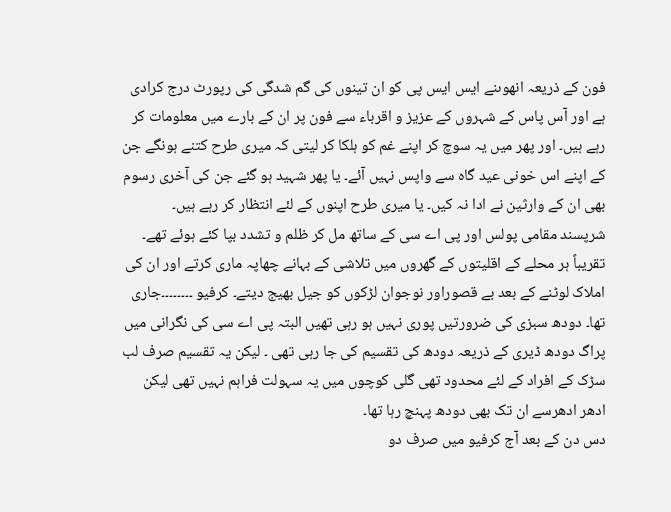فون کے ذریعہ انھوںنے ایس ایس پی کو ان تینوں کی گم شدگی کی رپورٹ درج کرادی ہے اور آس پاس کے شہروں کے عزیز و اقرباء سے فون پر ان کے بارے میں معلومات کر رہے ہیں۔ اور پھر میں یہ سوچ کر اپنے غم کو ہلکا کر لیتی کہ میری طرح کتنے ہونگے جن کے اپنے اس خونی عید گاہ سے واپس نہیں آئے۔ یا پھر شہید ہو گئے جن کی آخری رسوم بھی ان کے وارثین نے ادا نہ کیں۔ یا میری طرح اپنوں کے لئے انتظار کر رہے ہیں۔
شرپسند مقامی پولس اور پی اے سی کے ساتھ مل کر ظلم و تشدد بپا کئے ہوئے تھے۔ تقریباً ہر محلے کے اقلیتوں کے گھروں میں تلاشی کے بہانے چھاپہ ماری کرتے اور ان کی املاک لوٹنے کے بعد بے قصوراور نوجوان لڑکوں کو جیل بھیج دیتے۔ کرفیو ۔۔۔۔۔۔۔۔جاری تھا۔ دودھ سبزی کی ضرورتیں پوری نہیں ہو رہی تھیں البتہ پی اے سی کی نگرانی میں پراگ دودھ ڈیری کے ذریعہ دودھ کی تقسیم کی جا رہی تھی ۔ لیکن یہ تقسیم صرف لب سڑک کے افراد کے لئے محدود تھی گلی کوچوں میں یہ سہولت فراہم نہیں تھی لیکن ادھر ادھرسے ان تک بھی دودھ پہنچ رہا تھا۔
دس دن کے بعد آج کرفیو میں صرف دو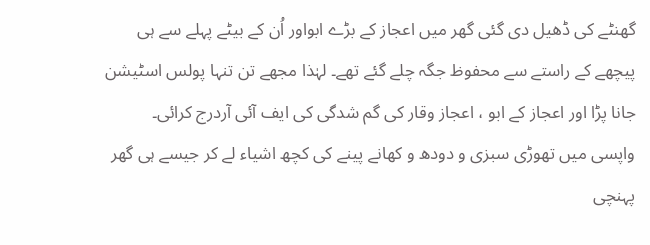گھنٹے کی ڈھیل دی گئی گھر میں اعجاز کے بڑے ابواور اُن کے بیٹے پہلے سے ہی پیچھے کے راستے سے محفوظ جگہ چلے گئے تھے۔ لہٰذا مجھے تن تنہا پولس اسٹیشن جانا پڑا اور اعجاز کے ابو ، اعجاز وقار کی گم شدگی کی ایف آئی آردرج کرائی۔ واپسی میں تھوڑی سبزی و دودھ و کھانے پینے کی کچھ اشیاء لے کر جیسے ہی گھر پہنچی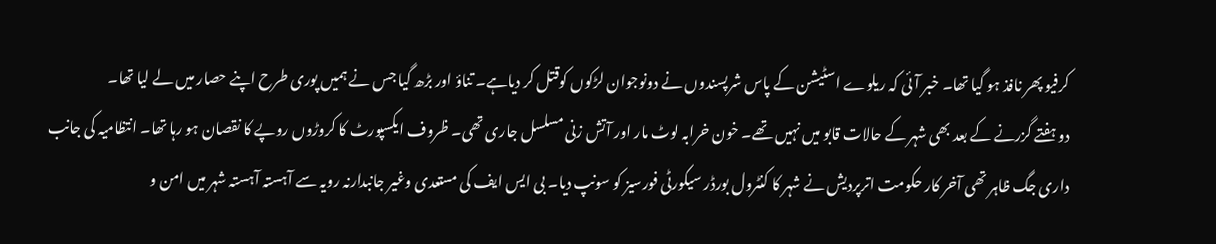کرفیو پھر نافذ ہو گیا تھا۔ خبر آئی کہ ریلوے اسٹیشن کے پاس شرپسندوں نے دونوجوان لڑکوں کوقتل کر دیاہے۔ تناؤ اور بڑھ گیا جس نے ہمیں پوری طرح اپنے حصار میں لے لیا تھا۔
دو ہفتے گزرنے کے بعد بھی شہر کے حالات قابو میں نہیں تھے۔ خون خرابہ لوٹ مار اور آتش زنی مسلسل جاری تھی۔ ظروف ایکسپورٹ کا کروڑوں روپے کا نقصان ہو رہا تھا۔ انتظامیہ کی جانب داری جگ ظاہر تھی آخر کار حکومت اترپردیش نے شہر کا کنٹرول بورڈر سیکورٹی فورسیز کو سونپ دیا۔ بی ایس ایف کی مستعدی وغیر جانبدارنہ رویہ سے آہستہ آہستہ شہر میں امن و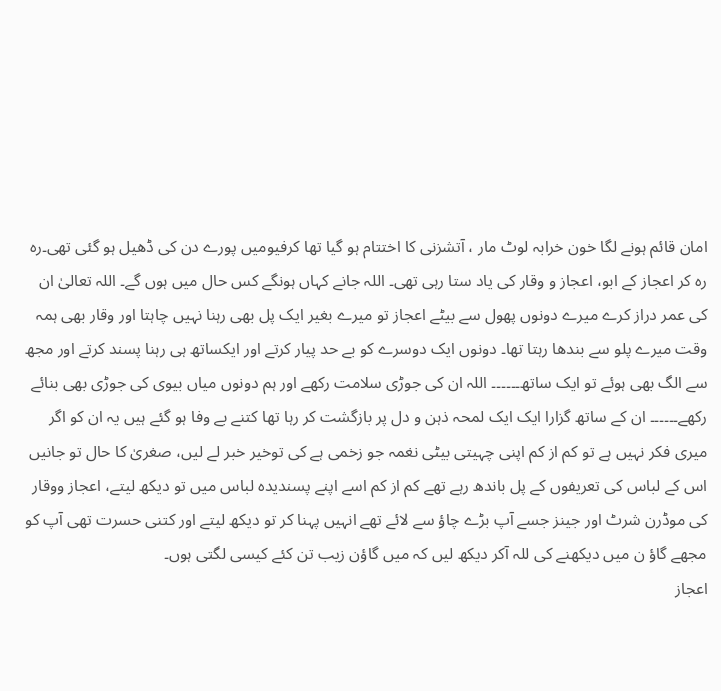امان قائم ہونے لگا خون خرابہ لوٹ مار ، آتشزنی کا اختتام ہو گیا تھا کرفیومیں پورے دن کی ڈھیل ہو گئی تھی۔رہ رہ کر اعجاز کے ابو، اعجاز و وقار کی یاد ستا رہی تھی۔ اللہ جانے کہاں ہونگے کس حال میں ہوں گے۔ اللہ تعالیٰ ان کی عمر دراز کرے میرے دونوں پھول سے بیٹے اعجاز تو میرے بغیر ایک پل بھی رہنا نہیں چاہتا اور وقار بھی ہمہ وقت میرے پلو سے بندھا رہتا تھا۔ دونوں ایک دوسرے کو بے حد پیار کرتے اور ایکساتھ ہی رہنا پسند کرتے اور مجھ سے الگ بھی ہوئے تو ایک ساتھ۔۔۔۔۔۔ اللہ ان کی جوڑی سلامت رکھے اور ہم دونوں میاں بیوی کی جوڑی بھی بنائے رکھے۔۔۔۔۔۔ ان کے ساتھ گزارا ایک ایک لمحہ ذہن و دل پر بازگشت کر رہا تھا کتنے بے وفا ہو گئے ہیں یہ ان کو اگر میری فکر نہیں ہے تو کم از کم اپنی چہیتی بیٹی نغمہ جو زخمی ہے کی توخیر خبر لے لیں، صغریٰ کا حال تو جانیں اس کے لباس کی تعریفوں کے پل باندھ رہے تھے کم از کم اسے اپنے پسندیدہ لباس میں تو دیکھ لیتے، اعجاز ووقار کی موڈرن شرٹ اور جینز جسے آپ بڑے چاؤ سے لائے تھے انہیں پہنا کر تو دیکھ لیتے اور کتنی حسرت تھی آپ کو مجھے گاؤ ن میں دیکھنے کی للہ آکر دیکھ لیں کہ میں گاؤن زیب تن کئے کیسی لگتی ہوں۔
اعجاز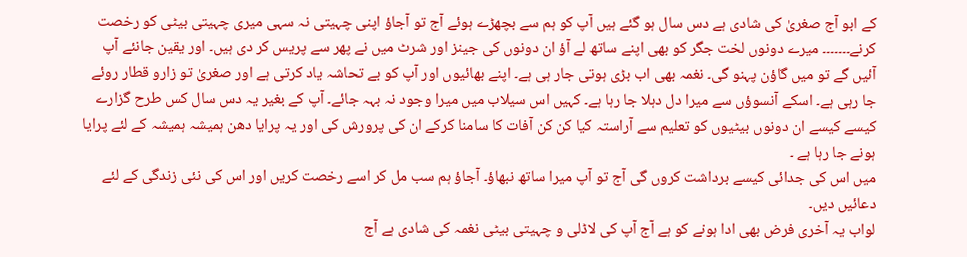کے ابو آج صغریٰ کی شادی ہے دس سال ہو گئے ہیں آپ کو ہم سے بچھڑے ہوئے آج تو آجاؤ اپنی چہیتی نہ سہی میری چہیتی بیٹی کو رخصت کرنے۔۔۔۔۔۔۔ میرے دونوں لخت جگر کو بھی اپنے ساتھ لے آؤ ان دونوں کی جینز اور شرٹ میں نے پھر سے پریس کر دی ہیں۔ اور یقین جانئے آپ آئیں گے تو میں گاؤن پہنو گی۔ نغمہ بھی اب بڑی ہوتی جار ہی ہے۔ اپنے بھائیوں اور آپ کو بے تحاشہ یاد کرتی ہے اور صغریٰ تو زارو قطار روئے جا رہی ہے۔ اسکے آنسوؤں سے میرا دل دہلا جا رہا ہے۔ کہیں اس سیلاب میں میرا وجود نہ بہہ جائے۔ آپ کے بغیر یہ دس سال کس طرح گزارے کیسے کیسے ان دونوں بیٹیوں کو تعلیم سے آراستہ کیا کن کن آفات کا سامنا کرکے ان کی پرورش کی اور یہ پرایا دھن ہمیشہ ہمیشہ کے لئے پرایا ہونے جا رہا ہے ۔
میں اس کی جدائی کیسے برداشت کروں گی آج تو آپ میرا ساتھ نبھاؤ۔ آجاؤ ہم سب مل کر اسے رخصت کریں اور اس کی نئی زندگی کے لئے دعائیں دیں۔
لواب یہ آخری فرض بھی ادا ہونے کو ہے آج آپ کی لاڈلی و چہیتی بیٹی نغمہ کی شادی ہے آج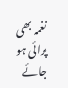نغمہ بھی پرائی ہو جائے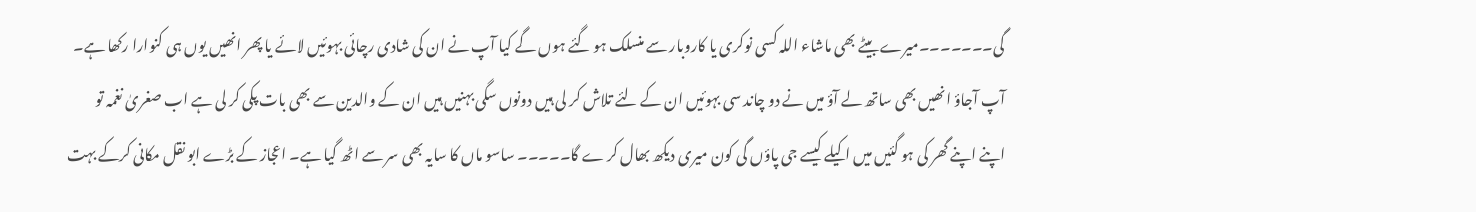گی۔۔۔۔۔۔۔میرے بیٹے بھی ماشاء اللہ کسی نوکری یا کاروبار سے منسلک ہو گئے ہوں گے کیا آپ نے ان کی شادی رچائی بہوئیں لائے یا پھر انھیں یوں ہی کنوارا رکھا ہے۔ آپ آجاؤ انھیں بھی ساتھ لے آؤ میں نے دو چاند سی بہوئیں ان کے لئے تلاش کر لی ہیں دونوں سگی بہنیں ہیں ان کے والدین سے بھی بات پکی کر لی ہے اب صغریٰ نغمہ تو اپنے اپنے گھر کی ہو گئیں میں اکیلے کیسے جی پاؤں گی کون میری دیکھ بھال کر ے گا۔۔۔۔۔ ساسو ماں کا سایہ بھی سر سے اٹھ گیا ہے۔ اعجاز کے بڑے ابو نقل مکانی کرکے بہت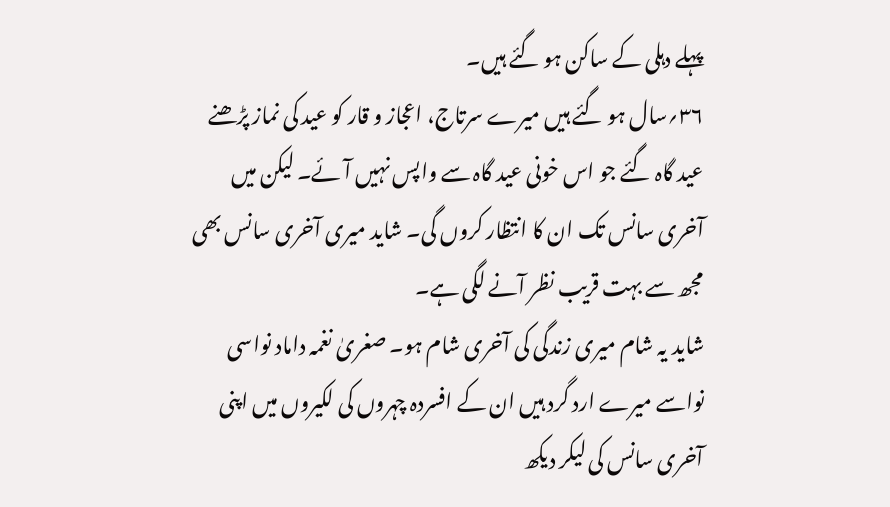پہلے دہلی کے ساکن ہو گئے ہیں۔
۳۶؍سال ہو گئے ہیں میرے سرتاج، اعجاز و قار کو عید کی نماز پڑھنے عید گاہ گئے جو اس خونی عید گاہ سے واپس نہیں آئے۔ لیکن میں آخری سانس تک ان کا انتظار کروں گی۔ شاید میری آخری سانس بھی مجھ سے بہت قریب نظر آنے لگی ہے۔
شاید یہ شام میری زندگی کی آخری شام ہو۔ صغریٰ نغمہ داماد نواسی نواسے میرے ارد گرد ہیں ان کے افسردہ چہروں کی لکیروں میں اپنی آخری سانس کی لیکر دیکھ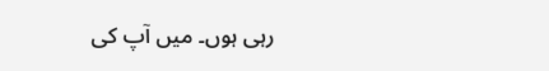رہی ہوں۔ میں آپ کی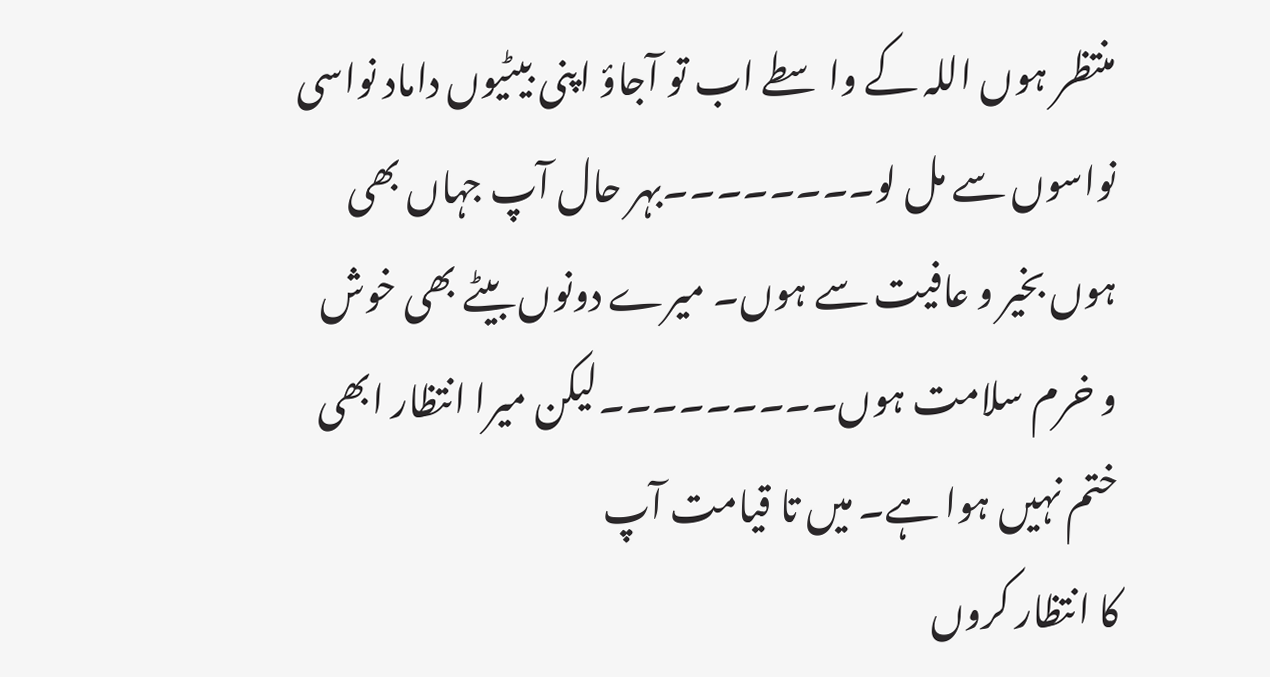منتظر ہوں اللہ کے واسطے اب تو آجاؤ اپنی بیٹیوں داماد نواسی نواسوں سے مل لو۔۔۔۔۔۔۔۔بہر حال آپ جہاں بھی ہوں بخیر و عافیت سے ہوں۔ میرے دونوں بیٹے بھی خوش و خرم سلامت ہوں۔۔۔۔۔۔۔۔۔لیکن میرا انتظار ابھی ختم نہیں ہوا ہے۔ میں تا قیامت آپ
کا انتظار کروں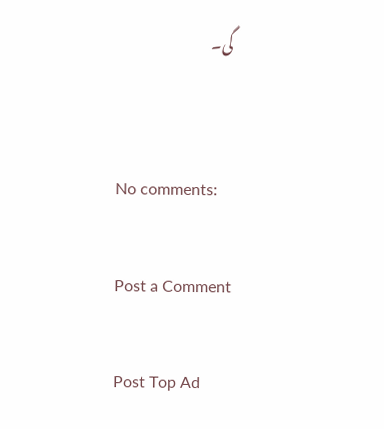گی۔


No comments:

Post a Comment

Post Top Ad